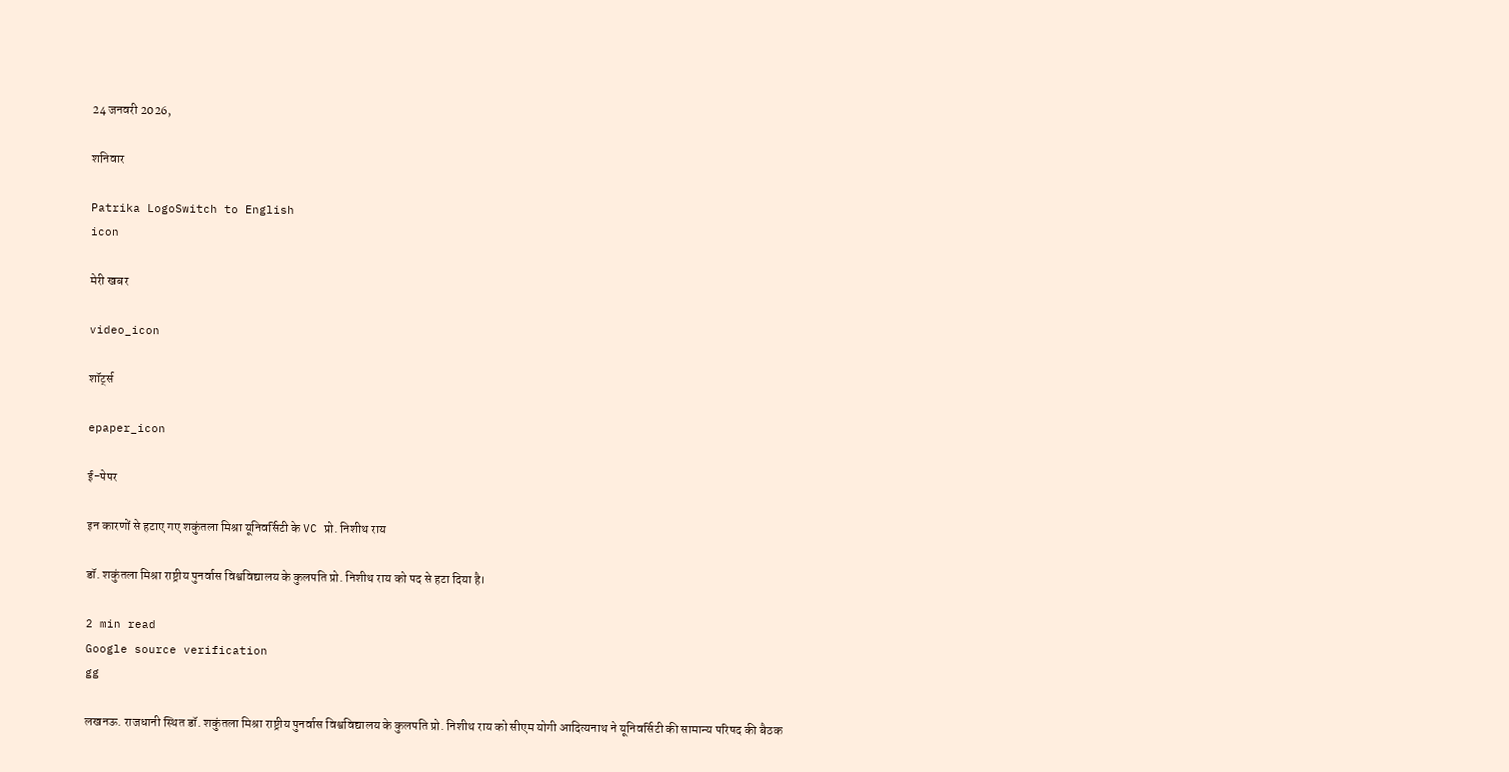24 जनवरी 2026,

शनिवार

Patrika LogoSwitch to English
icon

मेरी खबर

video_icon

शॉर्ट्स

epaper_icon

ई-पेपर

इन कारणों से हटाए गए शकुंतला मिश्रा यूनिवर्सिटी के VC प्रो. निशीथ राय

डॉ. शकुंतला मिश्रा राष्ट्रीय पुनर्वास विश्वविद्यालय के कुलपति प्रो. निशीथ राय को पद से हटा दिया है।

2 min read
Google source verification
gg

लखनऊ. राजधानी स्थित डॉ. शकुंतला मिश्रा राष्ट्रीय पुनर्वास विश्वविद्यालय के कुलपति प्रो. निशीथ राय को सीएम योगी आदित्यनाथ ने यूनिवर्सिटी की सामान्य परिषद की बैठक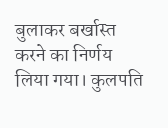बुलाकर बर्खास्त करने का निर्णय लिया गया। कुलपति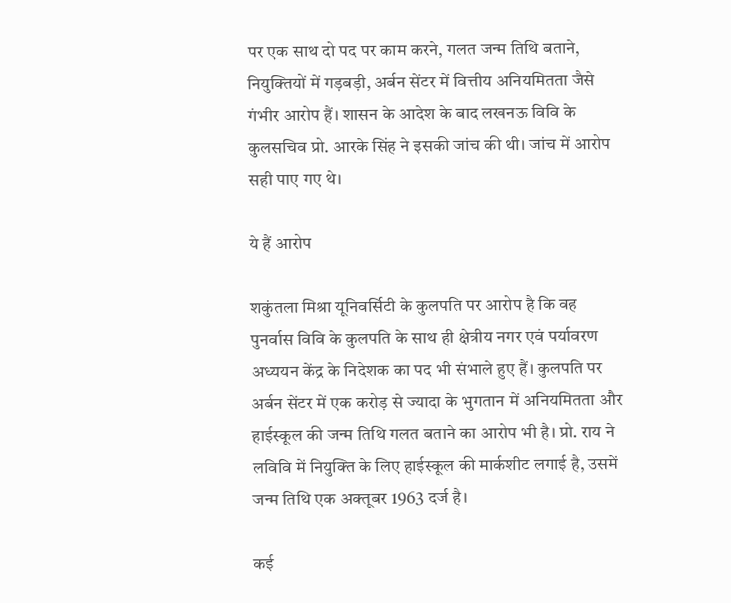पर एक साथ दो पद पर काम करने, गलत जन्म तिथि बताने, नियुक्तियों में गड़बड़ी, अर्बन सेंटर में वित्तीय अनियमितता जैसे गंभीर आरोप हैं। शासन के आदेश के बाद लखनऊ विवि के कुलसचिव प्रो. आरके सिंह ने इसकी जांच की थी। जांच में आरोप सही पाए गए थे।

ये हैं आरोप

शकुंतला मिश्रा यूनिवर्सिटी के कुलपति पर आरोप है कि वह पुनर्वास विवि के कुलपति के साथ ही क्षेत्रीय नगर एवं पर्यावरण अध्ययन केंद्र के निदेशक का पद भी संभाले हुए हैं। कुलपति पर अर्बन सेंटर में एक करोड़ से ज्यादा के भुगतान में अनियमितता और हाईस्कूल की जन्म तिथि गलत बताने का आरोप भी है। प्रो. राय ने लविवि में नियुक्ति के लिए हाईस्कूल की मार्कशीट लगाई है, उसमें जन्म तिथि एक अक्तूबर 1963 दर्ज है।

कई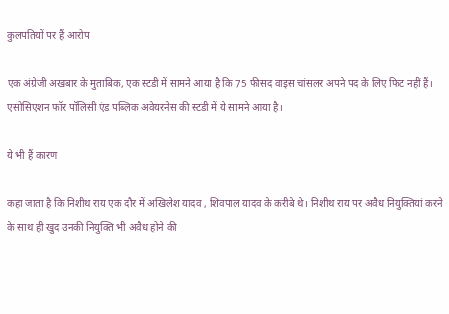कुलपतियों पर हैं आरोप

एक अंग्रेजी अखबार के मुताबिक, एक स्टडी में सामने आया है कि 75 फीसद वाइस चांसलर अपने पद के लिए फिट नहीं हैं। एसोसिएशन फॉर पॉलिसी एंड पब्लिक अवेयरनेस की स्टडी में ये सामने आया है।

ये भी हैं कारण

कहा जाता है कि निशीथ राय एक दौर में अखिलेश यादव , शिवपाल यादव के करीबे थे। निशीथ राय पर अवैध नियुक्तियां करने के साथ ही खुद उनकी नियुक्ति भी अवैध होने की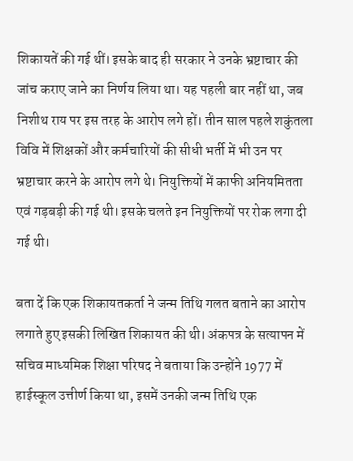शिकायतें की गई थीं। इसके बाद ही सरकार ने उनके भ्रष्टाचार की जांच कराए जाने का निर्णय लिया था। यह पहली बार नहीं था, जब निशीथ राय पर इस तरह के आरोप लगे हों। तीन साल पहले शकुंतला विवि में शिक्षकों और कर्मचारियों की सीधी भर्ती में भी उन पर भ्रष्टाचार करने के आरोप लगे थे। नियुक्तियों में काफी अनियमितता एवं गड़बड़ी की गई थी। इसके चलते इन नियुक्तियों पर रोक लगा दी गई थी।

बता दें कि एक शिकायतकर्ता ने जन्म तिथि गलत बताने का आरोप लगाते हुए इसकी लिखित शिकायत की थी। अंकपत्र के सत्यापन में सचिव माध्यमिक शिक्षा परिषद ने बताया कि उन्होंने 1977 में हाईस्कूल उत्तीर्ण किया था, इसमें उनकी जन्म तिथि एक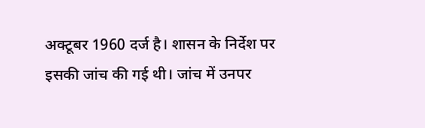अक्टूबर 1960 दर्ज है। शासन के निर्देश पर इसकी जांच की गई थी। जांच में उनपर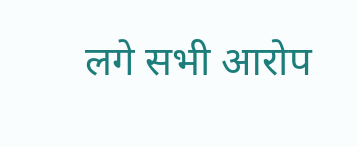लगे सभी आरोप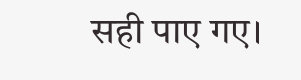सही पाए गए।